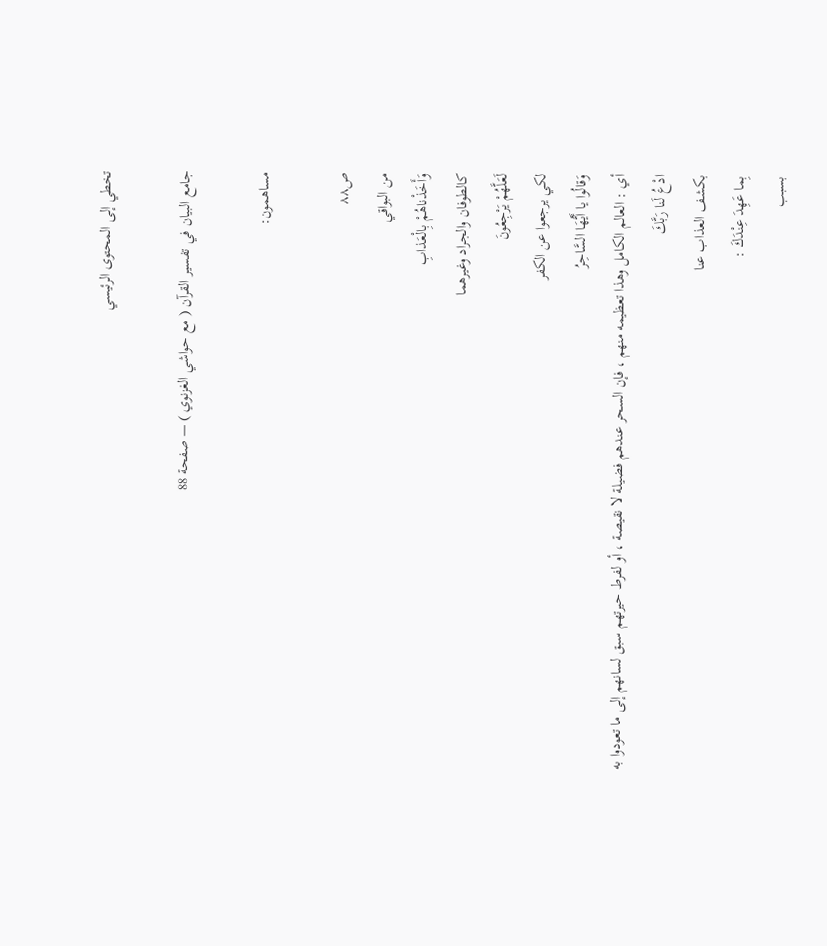تخطي إلى المحتوى الرئيسي

جامع البيان في تفسير القرآن ( مع حواشي الغزنوي ) — صفحة 88

مساهمون:

ص٨٨
من البواقي
وَأَخَذْناهُمْ بِالْعَذابِ
كالطوفان والجراد وغيرهما
لَعَلَّهُمْ يَرْجِعُونَ
لكي يرجعوا عن الكفر
وَقالُوا يا أَيُّهَا السَّاحِرُ
أي : العالم الكامل وهذا تعظيمه منهم ، فإن السحر عندهم فضيلة لا نقيصة ، أو لفرط حيرتهم سبق لسانهم إلى ما تعودوا به
ادْعُ لَنا رَبَّكَ
بكشف العذاب عنا
بِما عَهِدَ عِنْدَكَ :
بسبب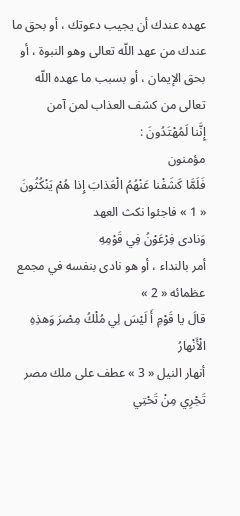عهده عندك أن يجيب دعوتك ، أو بحق ما عندك من عهد اللّه تعالى وهو النبوة ، أو بحق الإيمان ، أو بسبب ما عهده اللّه تعالى من كشف العذاب لمن آمن
إِنَّنا لَمُهْتَدُونَ :
مؤمنون
فَلَمَّا كَشَفْنا عَنْهُمُ الْعَذابَ إِذا هُمْ يَنْكُثُونَ
« 1 » فاجئوا نكث العهد
وَنادى فِرْعَوْنُ فِي قَوْمِهِ
أمر بالنداء ، أو هو نادى بنفسه في مجمع عظمائه « 2 »
قالَ يا قَوْمِ أَ لَيْسَ لِي مُلْكُ مِصْرَ وَهذِهِ الْأَنْهارُ
أنهار النيل « 3 » عطف على ملك مصر
تَجْرِي مِنْ تَحْتِي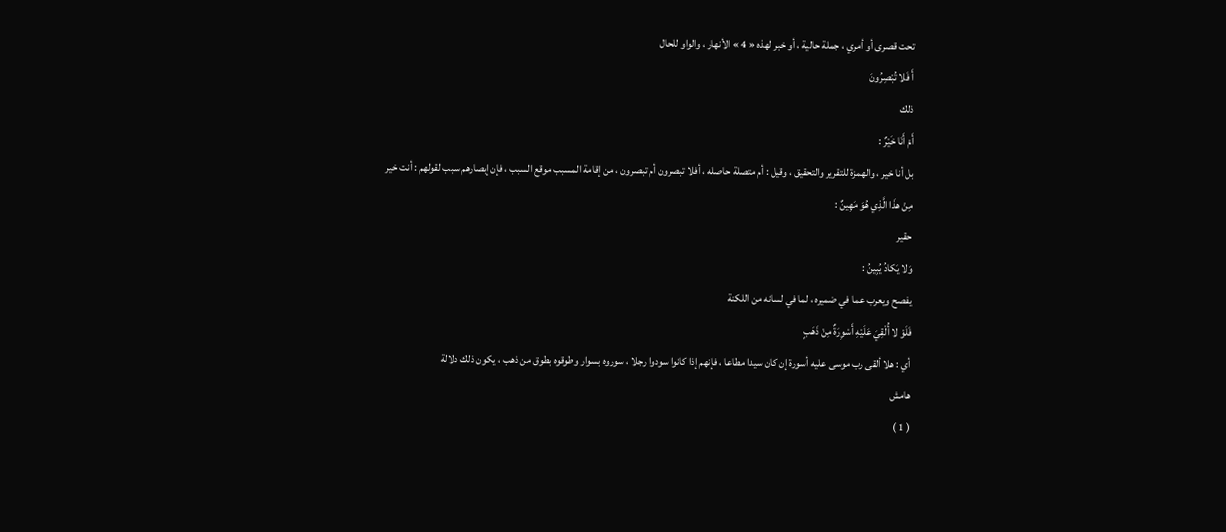تحت قصرى أو أمري ، جملة حالية ، أو خبر لهذه « 4 » الأنهار ، والواو للحال
أَ فَلا تُبْصِرُونَ
ذلك
أَمْ أَنَا خَيْرٌ :
بل أنا خير ، والهمزة للتقرير والتحقيق ، وقيل : أم متصلة حاصله ، أفلا تبصرون أم تبصرون ، من إقامة المسبب موقع السبب ، فإن إبصارهم سبب لقولهم : أنت خير
مِنْ هذَا الَّذِي هُوَ مَهِينٌ :
حقير
وَلا يَكادُ يُبِينُ :
يفصح ويعرب عما في ضميره ، لما في لسانه من اللكنة
فَلَوْ لا أُلْقِيَ عَلَيْهِ أَسْوِرَةٌ مِنْ ذَهَبٍ
أي : هلا ألقى رب موسى عليه أسورة إن كان سيدا مطاعا ، فإنهم إذا كانوا سودوا رجلا ، سوروه بسوار وطوقوه بطوق من ذهب ، يكون ذلك دلالة
هامش
( 1 )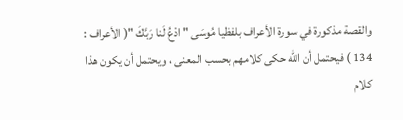والقصة مذكورة في سورة الأعراف بلفظيا مُوسَى " ادْعُ لَنا رَبَّكَ "( الأعراف : 134 ) فيحتمل أن اللّه حكى كلامهم بحسب المعنى ، ويحتمل أن يكون هذا كلام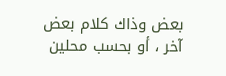بعض وذاك كلام بعض آخر ، أو بحسب محلين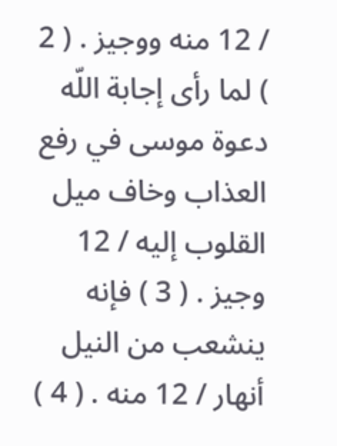/ 12 منه ووجيز . ( 2 ) لما رأى إجابة اللّه دعوة موسى في رفع العذاب وخاف ميل القلوب إليه / 12 وجيز . ( 3 ) فإنه ينشعب من النيل أنهار / 12 منه . ( 4 )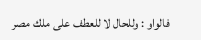فالواو : وللحال لا للعطف على ملك مصر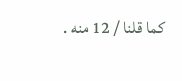كما قلنا / 12 منه .